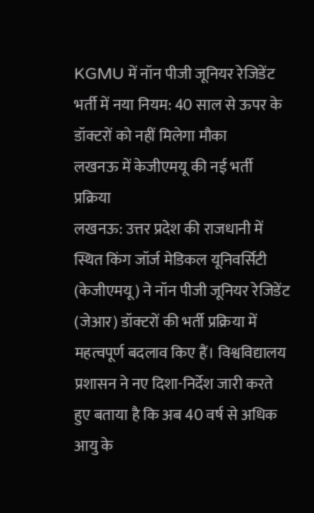KGMU में नॉन पीजी जूनियर रेजिडेंट भर्ती में नया नियम: 40 साल से ऊपर के डॉक्टरों को नहीं मिलेगा मौका
लखनऊ में केजीएमयू की नई भर्ती प्रक्रिया
लखनऊ: उत्तर प्रदेश की राजधानी में स्थित किंग जॉर्ज मेडिकल यूनिवर्सिटी (केजीएमयू) ने नॉन पीजी जूनियर रेजिडेंट (जेआर) डॉक्टरों की भर्ती प्रक्रिया में महत्वपूर्ण बदलाव किए हैं। विश्वविद्यालय प्रशासन ने नए दिशा-निर्देश जारी करते हुए बताया है कि अब 40 वर्ष से अधिक आयु के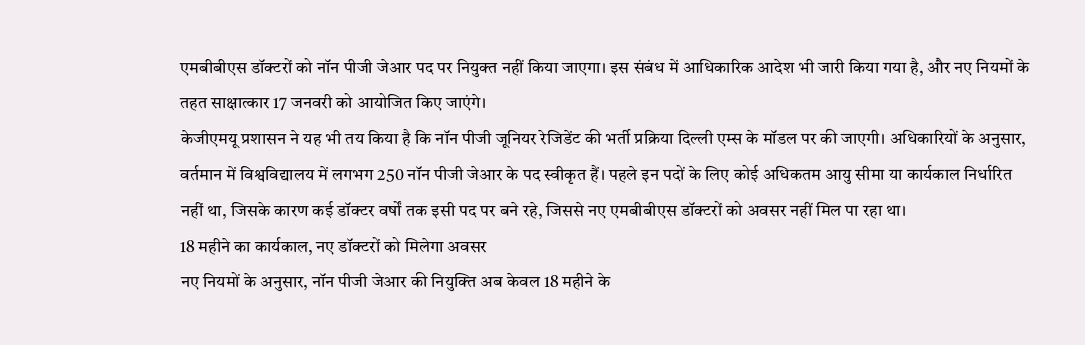एमबीबीएस डॉक्टरों को नॉन पीजी जेआर पद पर नियुक्त नहीं किया जाएगा। इस संबंध में आधिकारिक आदेश भी जारी किया गया है, और नए नियमों के तहत साक्षात्कार 17 जनवरी को आयोजित किए जाएंगे।
केजीएमयू प्रशासन ने यह भी तय किया है कि नॉन पीजी जूनियर रेजिडेंट की भर्ती प्रक्रिया दिल्ली एम्स के मॉडल पर की जाएगी। अधिकारियों के अनुसार, वर्तमान में विश्वविद्यालय में लगभग 250 नॉन पीजी जेआर के पद स्वीकृत हैं। पहले इन पदों के लिए कोई अधिकतम आयु सीमा या कार्यकाल निर्धारित नहीं था, जिसके कारण कई डॉक्टर वर्षों तक इसी पद पर बने रहे, जिससे नए एमबीबीएस डॉक्टरों को अवसर नहीं मिल पा रहा था।
18 महीने का कार्यकाल, नए डॉक्टरों को मिलेगा अवसर
नए नियमों के अनुसार, नॉन पीजी जेआर की नियुक्ति अब केवल 18 महीने के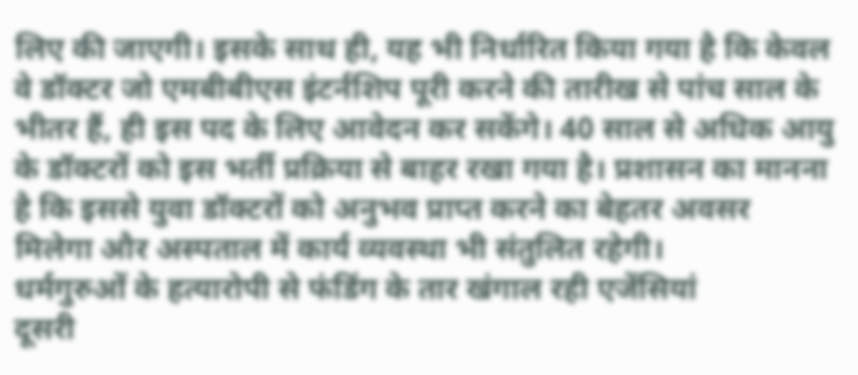लिए की जाएगी। इसके साथ ही, यह भी निर्धारित किया गया है कि केवल वे डॉक्टर जो एमबीबीएस इंटर्नशिप पूरी करने की तारीख से पांच साल के भीतर हैं, ही इस पद के लिए आवेदन कर सकेंगे। 40 साल से अधिक आयु के डॉक्टरों को इस भर्ती प्रक्रिया से बाहर रखा गया है। प्रशासन का मानना है कि इससे युवा डॉक्टरों को अनुभव प्राप्त करने का बेहतर अवसर मिलेगा और अस्पताल में कार्य व्यवस्था भी संतुलित रहेगी।
धर्मगुरुओं के हत्यारोपी से फंडिंग के तार खंगाल रही एजेंसियां
दूसरी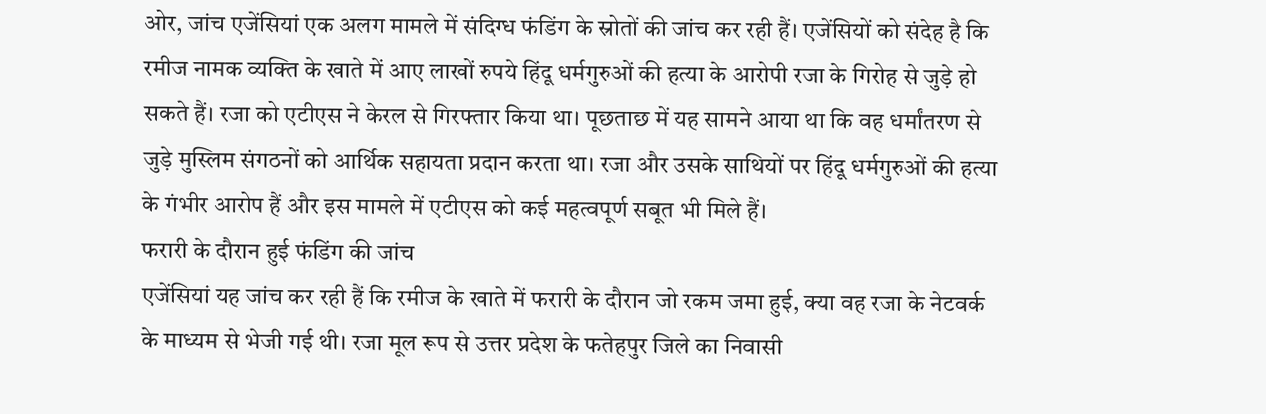ओर, जांच एजेंसियां एक अलग मामले में संदिग्ध फंडिंग के स्रोतों की जांच कर रही हैं। एजेंसियों को संदेह है कि रमीज नामक व्यक्ति के खाते में आए लाखों रुपये हिंदू धर्मगुरुओं की हत्या के आरोपी रजा के गिरोह से जुड़े हो सकते हैं। रजा को एटीएस ने केरल से गिरफ्तार किया था। पूछताछ में यह सामने आया था कि वह धर्मांतरण से जुड़े मुस्लिम संगठनों को आर्थिक सहायता प्रदान करता था। रजा और उसके साथियों पर हिंदू धर्मगुरुओं की हत्या के गंभीर आरोप हैं और इस मामले में एटीएस को कई महत्वपूर्ण सबूत भी मिले हैं।
फरारी के दौरान हुई फंडिंग की जांच
एजेंसियां यह जांच कर रही हैं कि रमीज के खाते में फरारी के दौरान जो रकम जमा हुई, क्या वह रजा के नेटवर्क के माध्यम से भेजी गई थी। रजा मूल रूप से उत्तर प्रदेश के फतेहपुर जिले का निवासी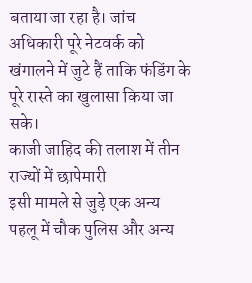बताया जा रहा है। जांच अधिकारी पूरे नेटवर्क को खंगालने में जुटे हैं ताकि फंडिंग के पूरे रास्ते का खुलासा किया जा सके।
काजी जाहिद की तलाश में तीन राज्यों में छापेमारी
इसी मामले से जुड़े एक अन्य पहलू में चौक पुलिस और अन्य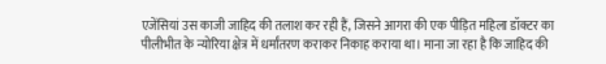एजेंसियां उस काजी जाहिद की तलाश कर रही हैं, जिसने आगरा की एक पीड़ित महिला डॉक्टर का पीलीभीत के न्योरिया क्षेत्र में धर्मांतरण कराकर निकाह कराया था। माना जा रहा है कि जाहिद की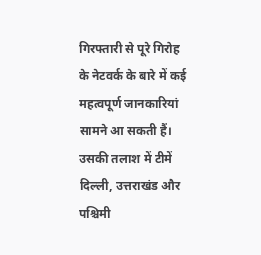गिरफ्तारी से पूरे गिरोह के नेटवर्क के बारे में कई महत्वपूर्ण जानकारियां सामने आ सकती हैं। उसकी तलाश में टीमें दिल्ली, उत्तराखंड और पश्चिमी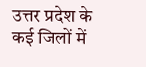उत्तर प्रदेश के कई जिलों में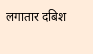लगातार दबिश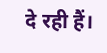दे रही हैं।